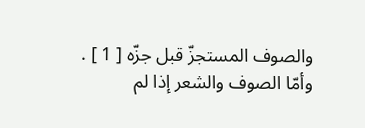والصوف المستجزّ قبل جزّه [ 1 ] .
وأمّا الصوف والشعر إذا لم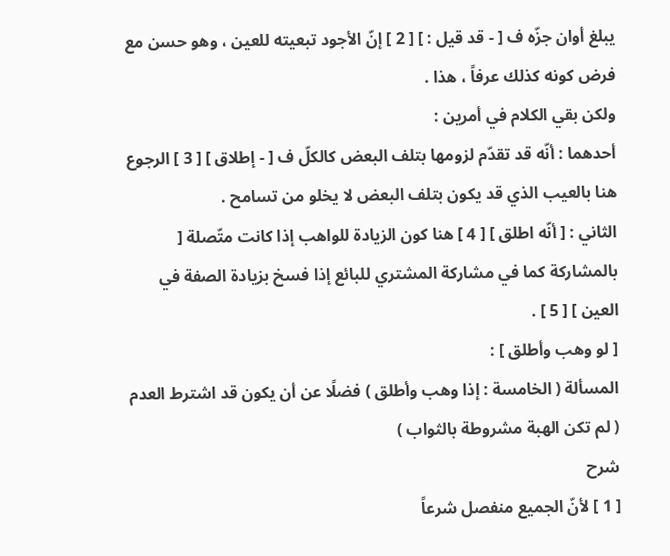يبلغ أوان جزّه ف [ - قد قيل : ] [ 2 ] إنّ الأجود تبعيته للعين ، وهو حسن مع فرض كونه كذلك عرفاً ، هذا .
ولكن بقي الكلام في أمرين :
أحدهما : أنّه قد تقدّم لزومها بتلف البعض كالكلّ ف [ - إطلاق ] [ 3 ] الرجوع هنا بالعيب الذي قد يكون بتلف البعض لا يخلو من تسامح .
الثاني : [ أنّه اطلق ] [ 4 ] هنا كون الزيادة للواهب إذا كانت متّصلة [ بالمشاركة كما في مشاركة المشتري للبائع إذا فسخ بزيادة الصفة في العين ] [ 5 ] .
[ لو وهب وأطلق ] :
المسألة ( الخامسة : إذا وهب وأطلق ) فضلًا عن أن يكون قد اشترط العدم ( لم تكن الهبة مشروطة بالثواب )
شرح
[ 1 ] لأنّ الجميع منفصل شرعاً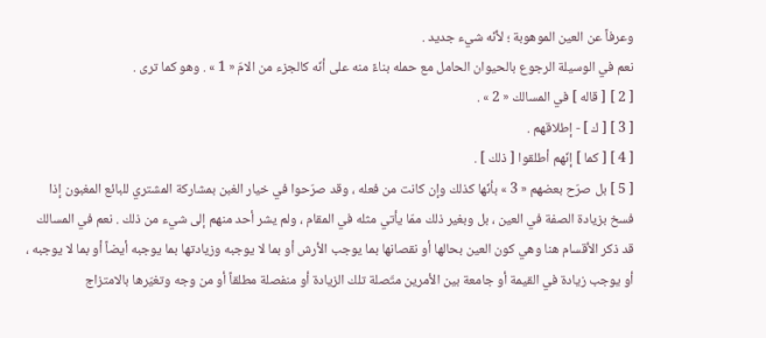وعرفاً عن العين الموهوبة ؛ لأنّه شيء جديد .
نعم في الوسيلة الرجوع بالحيوان الحامل مع حمله بناءً منه على أنّه كالجزء من الامّ « 1 » . وهو كما ترى .
[ 2 ] [ قاله ] في المسالك « 2 » .
[ 3 ] [ ك ] - إطلاقهم .
[ 4 ] [ كما ] إنّهم أطلقوا [ ذلك ] .
[ 5 ] بل صرّح بعضهم « 3 » بأنّها كذلك وإن كانت من فعله ، وقد صرّحوا في خيار الغبن بمشاركة المشتري للبائع المغبون إذا فسخ بزيادة الصفة في العين ، بل وبغير ذلك ممّا يأتي مثله في المقام ، ولم يشر أحد منهم إلى شيء من ذلك . نعم في المسالك قد ذكر الأقسام هنا وهي كون العين بحالها أو نقصانها بما يوجب الأرش أو بما لا يوجبه وزيادتها بما يوجبه أيضاً أو بما لا يوجبه ، أو يوجب زيادة في القيمة أو جامعة بين الأمرين متّصلة تلك الزيادة أو منفصلة مطلقاً أو من وجه وتغيّرها بالامتزاج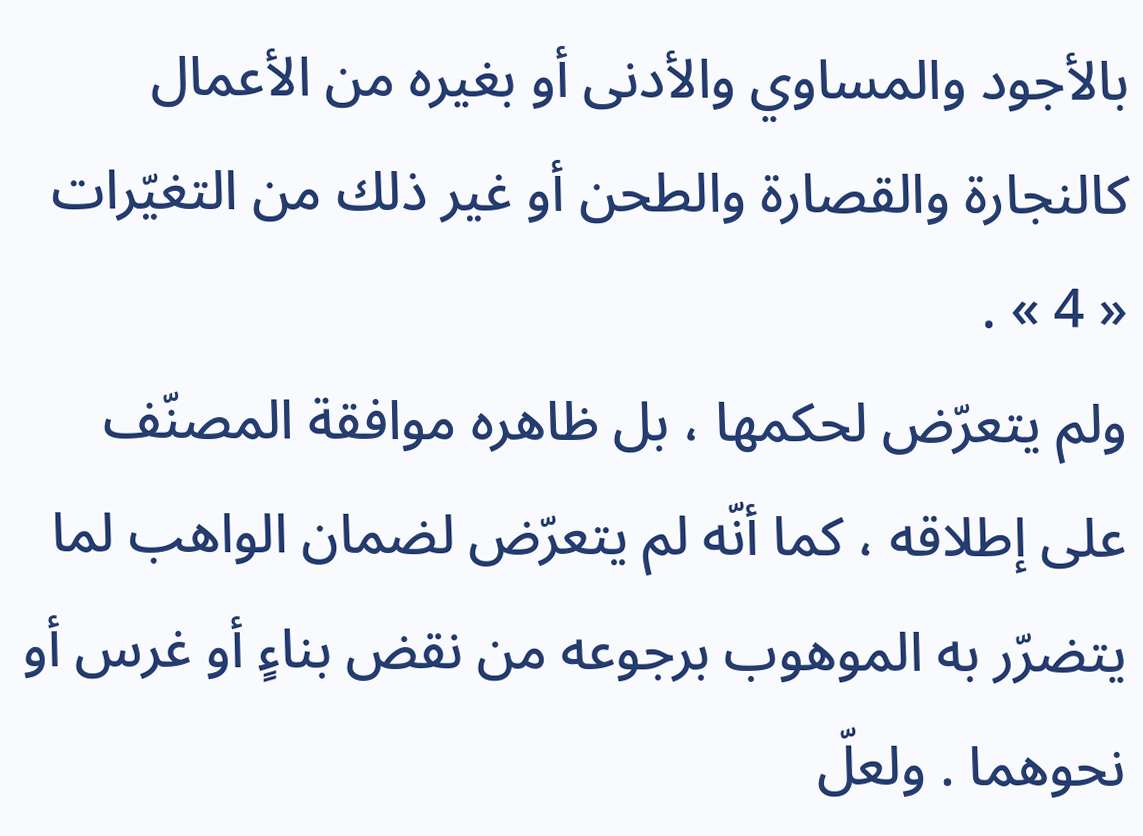بالأجود والمساوي والأدنى أو بغيره من الأعمال كالنجارة والقصارة والطحن أو غير ذلك من التغيّرات « 4 » .
ولم يتعرّض لحكمها ، بل ظاهره موافقة المصنّف على إطلاقه ، كما أنّه لم يتعرّض لضمان الواهب لما يتضرّر به الموهوب برجوعه من نقض بناءٍ أو غرس أو نحوهما . ولعلّ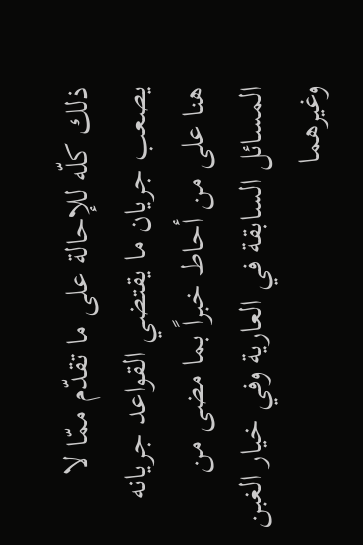ذلك كلّه للإحالة على ما تقدّم ممّا لا يصعب جريان ما يقتضي القواعد جريانه هنا على من أحاط خبراً بما مضى من المسائل السابقة في العارية وفي خيار الغبن وغيرهما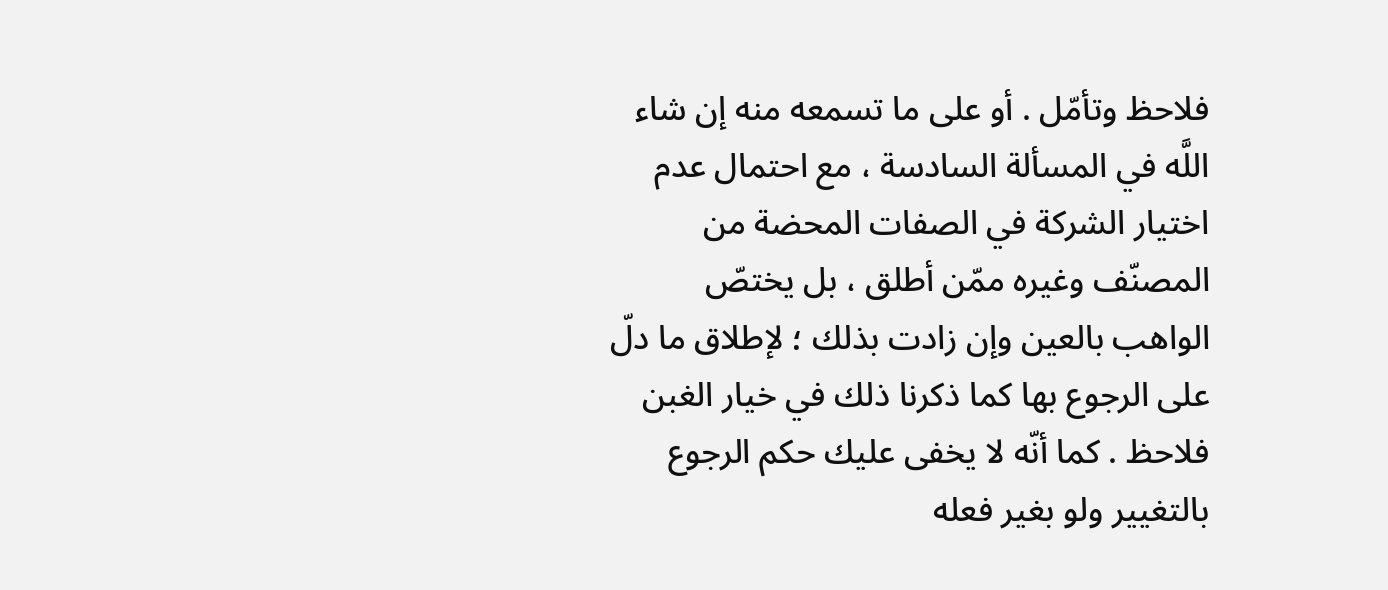فلاحظ وتأمّل . أو على ما تسمعه منه إن شاء اللَّه في المسألة السادسة ، مع احتمال عدم اختيار الشركة في الصفات المحضة من المصنّف وغيره ممّن أطلق ، بل يختصّ الواهب بالعين وإن زادت بذلك ؛ لإطلاق ما دلّ على الرجوع بها كما ذكرنا ذلك في خيار الغبن فلاحظ . كما أنّه لا يخفى عليك حكم الرجوع بالتغيير ولو بغير فعله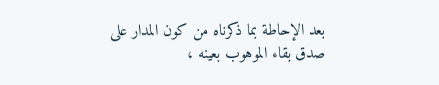بعد الإحاطة بما ذكرناه من كون المدار على صدق بقاء الموهوب بعينه ،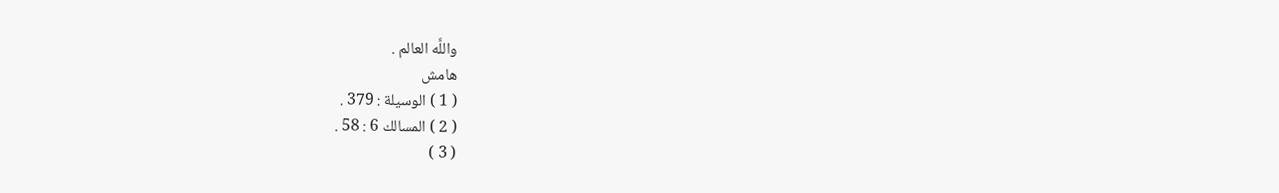واللَّه العالم .
هامش
( 1 ) الوسيلة : 379 .
( 2 ) المسالك 6 : 58 .
( 3 )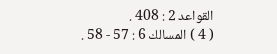القواعد 2 : 408 .
( 4 ) المسالك 6 : 57 - 58 .